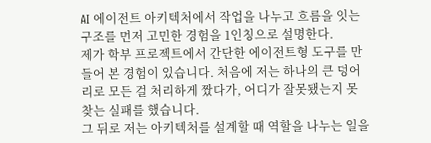AI 에이전트 아키텍처에서 작업을 나누고 흐름을 잇는 구조를 먼저 고민한 경험을 1인칭으로 설명한다.
제가 학부 프로젝트에서 간단한 에이전트형 도구를 만들어 본 경험이 있습니다. 처음에 저는 하나의 큰 덩어리로 모든 걸 처리하게 짰다가, 어디가 잘못됐는지 못 찾는 실패를 했습니다.
그 뒤로 저는 아키텍처를 설계할 때 역할을 나누는 일을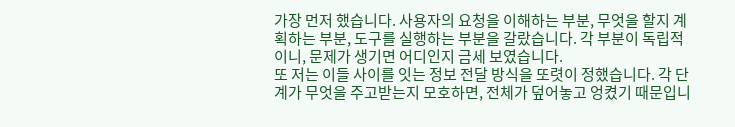가장 먼저 했습니다. 사용자의 요청을 이해하는 부분, 무엇을 할지 계획하는 부분, 도구를 실행하는 부분을 갈랐습니다. 각 부분이 독립적이니, 문제가 생기면 어디인지 금세 보였습니다.
또 저는 이들 사이를 잇는 정보 전달 방식을 또렷이 정했습니다. 각 단계가 무엇을 주고받는지 모호하면, 전체가 덮어놓고 엉켰기 때문입니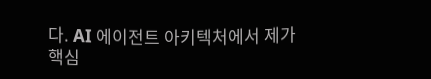다. AI 에이전트 아키텍처에서 제가 핵심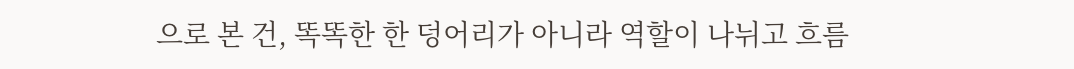으로 본 건, 똑똑한 한 덩어리가 아니라 역할이 나뉘고 흐름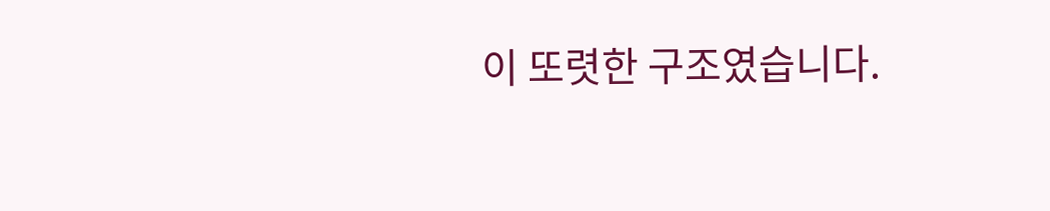이 또렷한 구조였습니다.